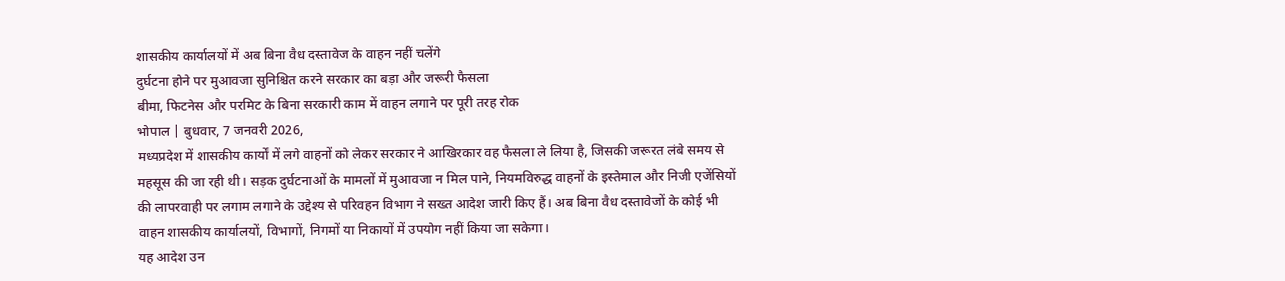शासकीय कार्यालयों में अब बिना वैध दस्तावेज के वाहन नहीं चलेंगे
दुर्घटना होने पर मुआवजा सुनिश्चित करने सरकार का बड़ा और जरूरी फैसला
बीमा, फिटनेस और परमिट के बिना सरकारी काम में वाहन लगाने पर पूरी तरह रोक
भोपाल | बुधवार, 7 जनवरी 2026,
मध्यप्रदेश में शासकीय कार्यों में लगे वाहनों को लेकर सरकार ने आखिरकार वह फैसला ले लिया है, जिसकी जरूरत लंबे समय से महसूस की जा रही थी। सड़क दुर्घटनाओं के मामलों में मुआवजा न मिल पाने, नियमविरुद्ध वाहनों के इस्तेमाल और निजी एजेंसियों की लापरवाही पर लगाम लगाने के उद्देश्य से परिवहन विभाग ने सख्त आदेश जारी किए हैं। अब बिना वैध दस्तावेजों के कोई भी वाहन शासकीय कार्यालयों, विभागों, निगमों या निकायों में उपयोग नहीं किया जा सकेगा।
यह आदेश उन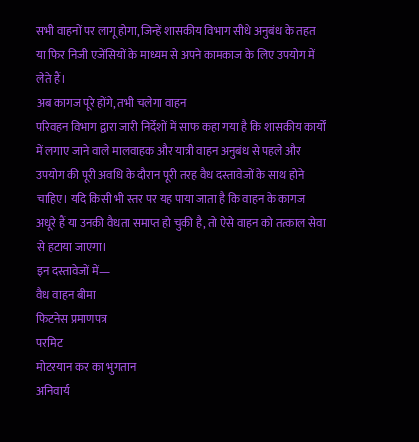सभी वाहनों पर लागू होगा, जिन्हें शासकीय विभाग सीधे अनुबंध के तहत या फिर निजी एजेंसियों के माध्यम से अपने कामकाज के लिए उपयोग में लेते हैं।
अब कागज पूरे होंगे, तभी चलेगा वाहन
परिवहन विभाग द्वारा जारी निर्देशों में साफ कहा गया है कि शासकीय कार्यों में लगाए जाने वाले मालवाहक और यात्री वाहन अनुबंध से पहले और उपयोग की पूरी अवधि के दौरान पूरी तरह वैध दस्तावेजों के साथ होने चाहिए। यदि किसी भी स्तर पर यह पाया जाता है कि वाहन के कागज अधूरे हैं या उनकी वैधता समाप्त हो चुकी है, तो ऐसे वाहन को तत्काल सेवा से हटाया जाएगा।
इन दस्तावेजों में—
वैध वाहन बीमा
फिटनेस प्रमाणपत्र
परमिट
मोटरयान कर का भुगतान
अनिवार्य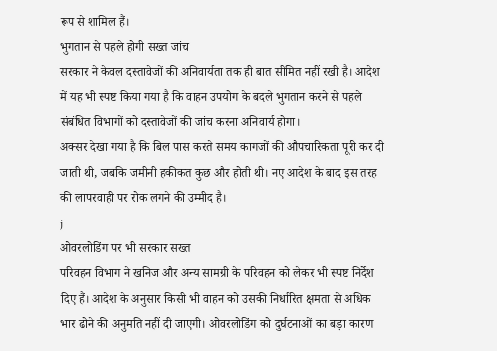रूप से शामिल हैं।
भुगतान से पहले होगी सख्त जांच
सरकार ने केवल दस्तावेजों की अनिवार्यता तक ही बात सीमित नहीं रखी है। आदेश में यह भी स्पष्ट किया गया है कि वाहन उपयोग के बदले भुगतान करने से पहले संबंधित विभागों को दस्तावेजों की जांच करना अनिवार्य होगा।
अक्सर देखा गया है कि बिल पास करते समय कागजों की औपचारिकता पूरी कर दी जाती थी, जबकि जमीनी हकीकत कुछ और होती थी। नए आदेश के बाद इस तरह की लापरवाही पर रोक लगने की उम्मीद है।
j
ओवरलोडिंग पर भी सरकार सख्त
परिवहन विभाग ने खनिज और अन्य सामग्री के परिवहन को लेकर भी स्पष्ट निर्देश दिए हैं। आदेश के अनुसार किसी भी वाहन को उसकी निर्धारित क्षमता से अधिक भार ढोने की अनुमति नहीं दी जाएगी। ओवरलोडिंग को दुर्घटनाओं का बड़ा कारण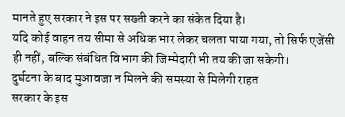मानते हुए सरकार ने इस पर सख्ती करने का संकेत दिया है।
यदि कोई वाहन तय सीमा से अधिक भार लेकर चलता पाया गया, तो सिर्फ एजेंसी ही नहीं, बल्कि संबंधित विभाग की जिम्मेदारी भी तय की जा सकेगी।
दुर्घटना के बाद मुआवजा न मिलने की समस्या से मिलेगी राहत
सरकार के इस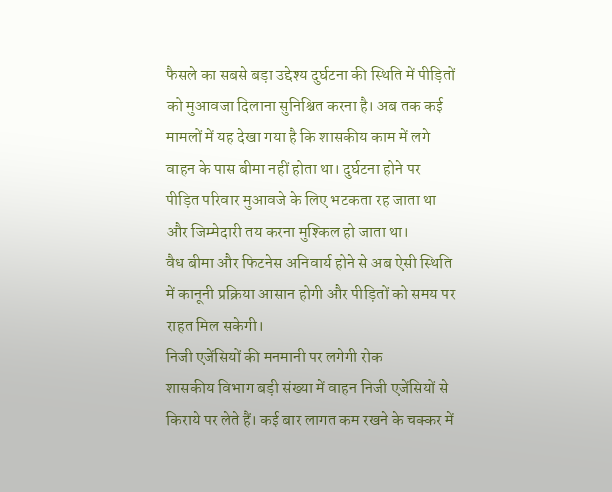फैसले का सबसे बड़ा उद्देश्य दुर्घटना की स्थिति में पीड़ितों को मुआवजा दिलाना सुनिश्चित करना है। अब तक कई मामलों में यह देखा गया है कि शासकीय काम में लगे वाहन के पास बीमा नहीं होता था। दुर्घटना होने पर पीड़ित परिवार मुआवजे के लिए भटकता रह जाता था और जिम्मेदारी तय करना मुश्किल हो जाता था।
वैध बीमा और फिटनेस अनिवार्य होने से अब ऐसी स्थिति में कानूनी प्रक्रिया आसान होगी और पीड़ितों को समय पर राहत मिल सकेगी।
निजी एजेंसियों की मनमानी पर लगेगी रोक
शासकीय विभाग बड़ी संख्या में वाहन निजी एजेंसियों से किराये पर लेते हैं। कई बार लागत कम रखने के चक्कर में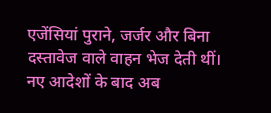एजेंसियां पुराने, जर्जर और बिना दस्तावेज वाले वाहन भेज देती थीं। नए आदेशों के बाद अब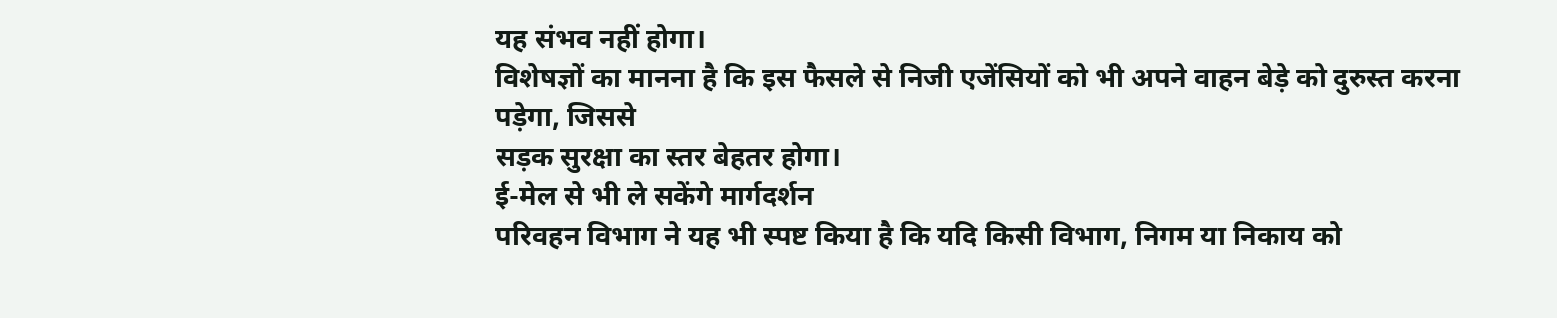यह संभव नहीं होगा।
विशेषज्ञों का मानना है कि इस फैसले से निजी एजेंसियों को भी अपने वाहन बेड़े को दुरुस्त करना पड़ेगा, जिससे
सड़क सुरक्षा का स्तर बेहतर होगा।
ई-मेल से भी ले सकेंगे मार्गदर्शन
परिवहन विभाग ने यह भी स्पष्ट किया है कि यदि किसी विभाग, निगम या निकाय को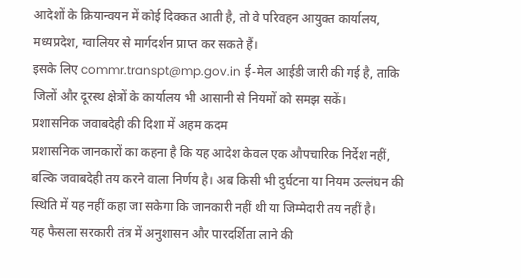आदेशों के क्रियान्वयन में कोई दिक्कत आती है, तो वे परिवहन आयुक्त कार्यालय, मध्यप्रदेश, ग्वालियर से मार्गदर्शन प्राप्त कर सकते हैं।
इसके लिए commr.transpt@mp.gov.in ई-मेल आईडी जारी की गई है, ताकि जिलों और दूरस्थ क्षेत्रों के कार्यालय भी आसानी से नियमों को समझ सकें।
प्रशासनिक जवाबदेही की दिशा में अहम कदम
प्रशासनिक जानकारों का कहना है कि यह आदेश केवल एक औपचारिक निर्देश नहीं, बल्कि जवाबदेही तय करने वाला निर्णय है। अब किसी भी दुर्घटना या नियम उल्लंघन की स्थिति में यह नहीं कहा जा सकेगा कि जानकारी नहीं थी या जिम्मेदारी तय नहीं है।
यह फैसला सरकारी तंत्र में अनुशासन और पारदर्शिता लाने की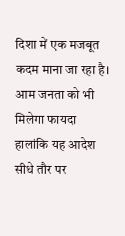दिशा में एक मजबूत कदम माना जा रहा है।
आम जनता को भी मिलेगा फायदा
हालांकि यह आदेश सीधे तौर पर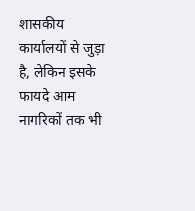शासकीय कार्यालयों से जुड़ा है, लेकिन इसके फायदे आम नागरिकों तक भी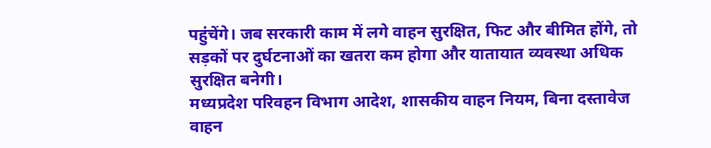पहुंचेंगे। जब सरकारी काम में लगे वाहन सुरक्षित, फिट और बीमित होंगे, तो सड़कों पर दुर्घटनाओं का खतरा कम होगा और यातायात व्यवस्था अधिक सुरक्षित बनेगी।
मध्यप्रदेश परिवहन विभाग आदेश, शासकीय वाहन नियम, बिना दस्तावेज वाहन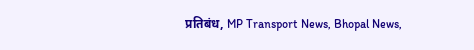प्रतिबंध, MP Transport News, Bhopal News,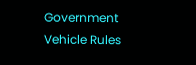Government Vehicle Rules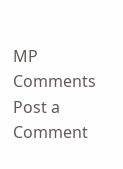MP
Comments
Post a Comment